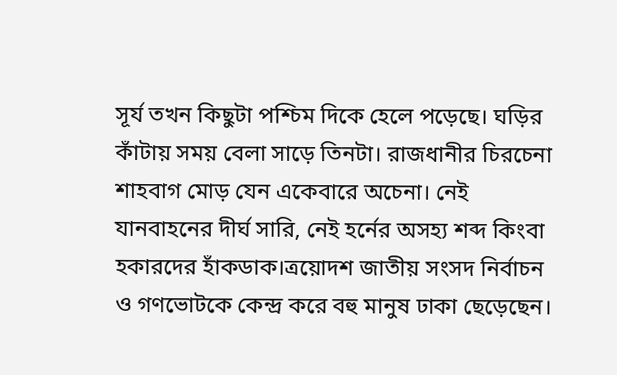সূর্য তখন কিছুটা পশ্চিম দিকে হেলে পড়েছে। ঘড়ির কাঁটায় সময় বেলা সাড়ে তিনটা। রাজধানীর চিরচেনা শাহবাগ মোড় যেন একেবারে অচেনা। নেই যানবাহনের দীর্ঘ সারি, নেই হর্নের অসহ্য শব্দ কিংবা হকারদের হাঁকডাক।ত্রয়োদশ জাতীয় সংসদ নির্বাচন ও গণভোটকে কেন্দ্র করে বহু মানুষ ঢাকা ছেড়েছেন।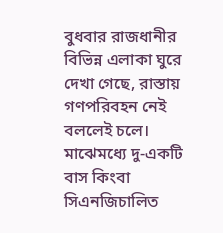বুধবার রাজধানীর বিভিন্ন এলাকা ঘুরে দেখা গেছে, রাস্তায় গণপরিবহন নেই বললেই চলে। মাঝেমধ্যে দু-একটি বাস কিংবা সিএনজিচালিত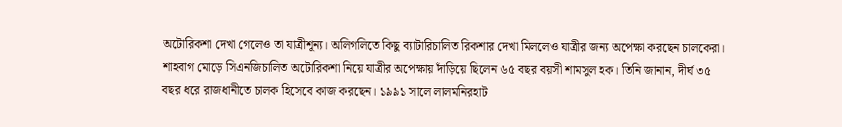অটোরিকশা দেখা গেলেও তা যাত্রীশূন্য। অলিগলিতে কিছু ব্যাটারিচালিত রিকশার দেখা মিললেও যাত্রীর জন্য অপেক্ষা করছেন চালকেরা।
শাহবাগ মোড়ে সিএনজিচালিত অটোরিকশা নিয়ে যাত্রীর অপেক্ষায় দাঁড়িয়ে ছিলেন ৬৫ বছর বয়সী শামসুল হক। তিনি জানান, দীর্ঘ ৩৫ বছর ধরে রাজধানীতে চালক হিসেবে কাজ করছেন। ১৯৯১ সালে লালমনিরহাট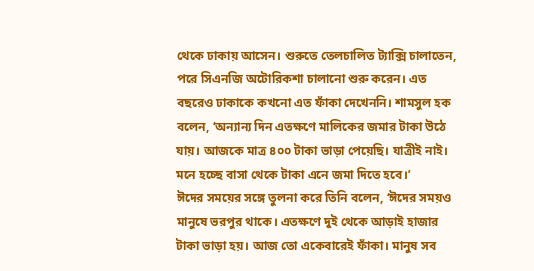থেকে ঢাকায় আসেন। শুরুতে তেলচালিত ট্যাক্সি চালাতেন, পরে সিএনজি অটোরিকশা চালানো শুরু করেন। এত বছরেও ঢাকাকে কখনো এত ফাঁকা দেখেননি। শামসুল হক বলেন, ‘অন্যান্য দিন এতক্ষণে মালিকের জমার টাকা উঠে যায়। আজকে মাত্র ৪০০ টাকা ভাড়া পেয়েছি। যাত্রীই নাই। মনে হচ্ছে বাসা থেকে টাকা এনে জমা দিতে হবে।’
ঈদের সময়ের সঙ্গে তুলনা করে তিনি বলেন, ‘ঈদের সময়ও মানুষে ভরপুর থাকে। এতক্ষণে দুই থেকে আড়াই হাজার টাকা ভাড়া হয়। আজ তো একেবারেই ফাঁকা। মানুষ সব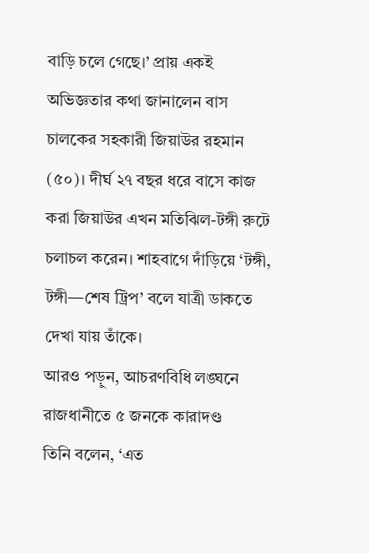বাড়ি চলে গেছে।’ প্রায় একই অভিজ্ঞতার কথা জানালেন বাস চালকের সহকারী জিয়াউর রহমান (৫০)। দীর্ঘ ২৭ বছর ধরে বাসে কাজ করা জিয়াউর এখন মতিঝিল-টঙ্গী রুটে চলাচল করেন। শাহবাগে দাঁড়িয়ে ‘টঙ্গী, টঙ্গী—শেষ ট্রিপ’ বলে যাত্রী ডাকতে দেখা যায় তাঁকে।
আরও পড়ুন, আচরণবিধি লঙ্ঘনে রাজধানীতে ৫ জনকে কারাদণ্ড
তিনি বলেন, ‘এত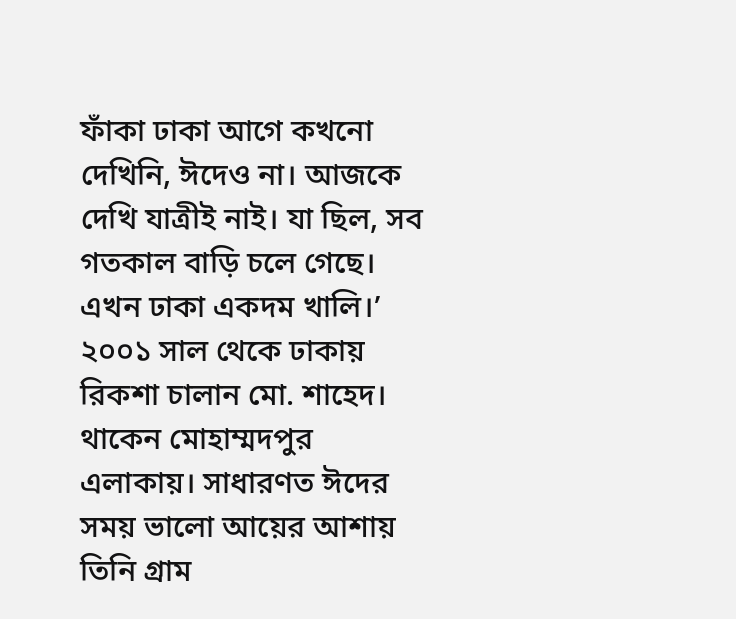ফাঁকা ঢাকা আগে কখনো দেখিনি, ঈদেও না। আজকে দেখি যাত্রীই নাই। যা ছিল, সব গতকাল বাড়ি চলে গেছে। এখন ঢাকা একদম খালি।’ ২০০১ সাল থেকে ঢাকায় রিকশা চালান মো. শাহেদ। থাকেন মোহাম্মদপুর এলাকায়। সাধারণত ঈদের সময় ভালো আয়ের আশায় তিনি গ্রাম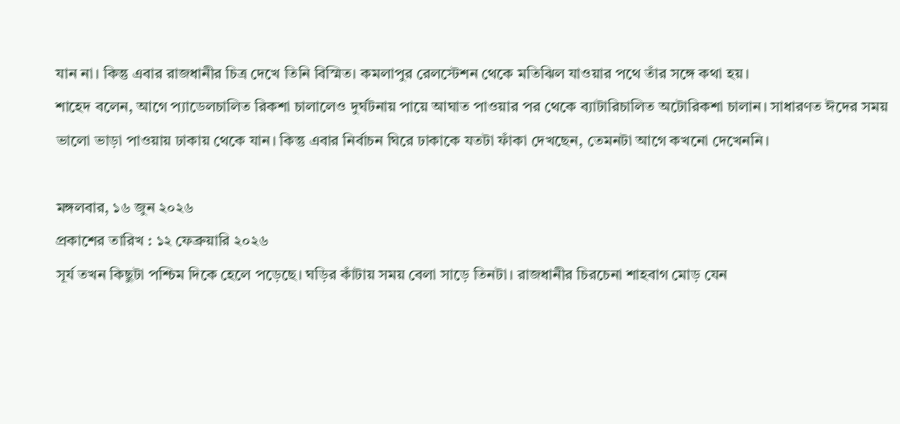যান না। কিন্তু এবার রাজধানীর চিত্র দেখে তিনি বিস্মিত। কমলাপুর রেলস্টেশন থেকে মতিঝিল যাওয়ার পথে তাঁর সঙ্গে কথা হয়।
শাহেদ বলেন, আগে প্যাডেলচালিত রিকশা চালালেও দুর্ঘটনায় পায়ে আঘাত পাওয়ার পর থেকে ব্যাটারিচালিত অটোরিকশা চালান। সাধারণত ঈদের সময় ভালো ভাড়া পাওয়ায় ঢাকায় থেকে যান। কিন্তু এবার নির্বাচন ঘিরে ঢাকাকে যতটা ফাঁকা দেখছেন, তেমনটা আগে কখনো দেখেননি।

মঙ্গলবার, ১৬ জুন ২০২৬
প্রকাশের তারিখ : ১২ ফেব্রুয়ারি ২০২৬
সূর্য তখন কিছুটা পশ্চিম দিকে হেলে পড়েছে। ঘড়ির কাঁটায় সময় বেলা সাড়ে তিনটা। রাজধানীর চিরচেনা শাহবাগ মোড় যেন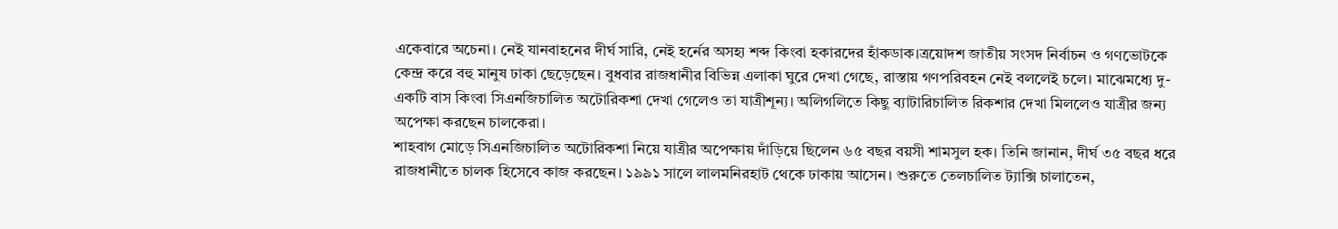একেবারে অচেনা। নেই যানবাহনের দীর্ঘ সারি, নেই হর্নের অসহ্য শব্দ কিংবা হকারদের হাঁকডাক।ত্রয়োদশ জাতীয় সংসদ নির্বাচন ও গণভোটকে কেন্দ্র করে বহু মানুষ ঢাকা ছেড়েছেন। বুধবার রাজধানীর বিভিন্ন এলাকা ঘুরে দেখা গেছে, রাস্তায় গণপরিবহন নেই বললেই চলে। মাঝেমধ্যে দু-একটি বাস কিংবা সিএনজিচালিত অটোরিকশা দেখা গেলেও তা যাত্রীশূন্য। অলিগলিতে কিছু ব্যাটারিচালিত রিকশার দেখা মিললেও যাত্রীর জন্য অপেক্ষা করছেন চালকেরা।
শাহবাগ মোড়ে সিএনজিচালিত অটোরিকশা নিয়ে যাত্রীর অপেক্ষায় দাঁড়িয়ে ছিলেন ৬৫ বছর বয়সী শামসুল হক। তিনি জানান, দীর্ঘ ৩৫ বছর ধরে রাজধানীতে চালক হিসেবে কাজ করছেন। ১৯৯১ সালে লালমনিরহাট থেকে ঢাকায় আসেন। শুরুতে তেলচালিত ট্যাক্সি চালাতেন,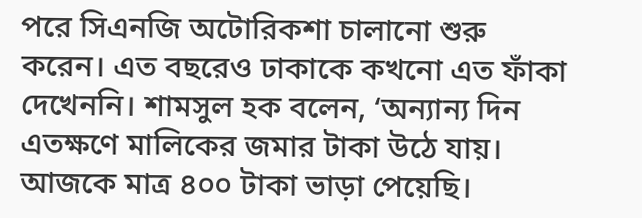পরে সিএনজি অটোরিকশা চালানো শুরু করেন। এত বছরেও ঢাকাকে কখনো এত ফাঁকা দেখেননি। শামসুল হক বলেন, ‘অন্যান্য দিন এতক্ষণে মালিকের জমার টাকা উঠে যায়। আজকে মাত্র ৪০০ টাকা ভাড়া পেয়েছি।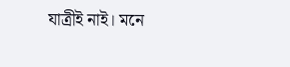যাত্রীই নাই। মনে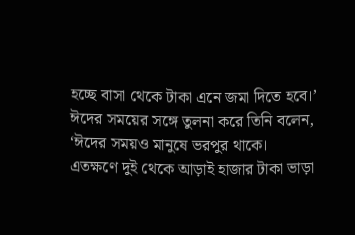হচ্ছে বাসা থেকে টাকা এনে জমা দিতে হবে।’
ঈদের সময়ের সঙ্গে তুলনা করে তিনি বলেন, ‘ঈদের সময়ও মানুষে ভরপুর থাকে। এতক্ষণে দুই থেকে আড়াই হাজার টাকা ভাড়া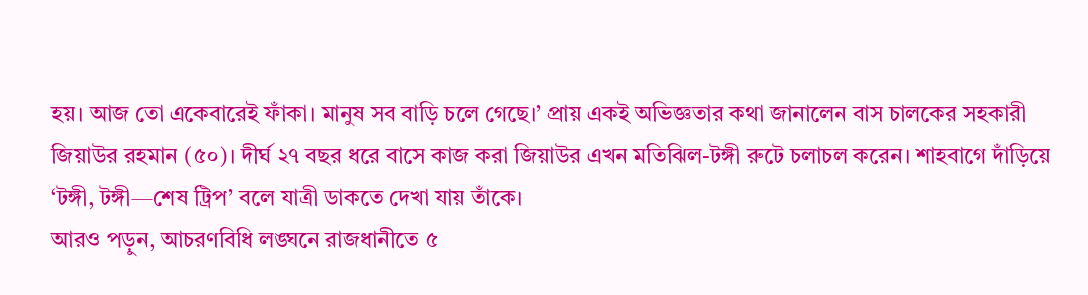হয়। আজ তো একেবারেই ফাঁকা। মানুষ সব বাড়ি চলে গেছে।’ প্রায় একই অভিজ্ঞতার কথা জানালেন বাস চালকের সহকারী জিয়াউর রহমান (৫০)। দীর্ঘ ২৭ বছর ধরে বাসে কাজ করা জিয়াউর এখন মতিঝিল-টঙ্গী রুটে চলাচল করেন। শাহবাগে দাঁড়িয়ে ‘টঙ্গী, টঙ্গী—শেষ ট্রিপ’ বলে যাত্রী ডাকতে দেখা যায় তাঁকে।
আরও পড়ুন, আচরণবিধি লঙ্ঘনে রাজধানীতে ৫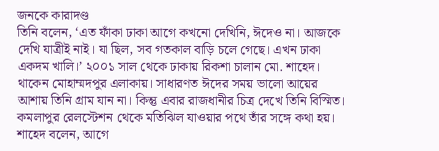জনকে কারাদণ্ড
তিনি বলেন, ‘এত ফাঁকা ঢাকা আগে কখনো দেখিনি, ঈদেও না। আজকে দেখি যাত্রীই নাই। যা ছিল, সব গতকাল বাড়ি চলে গেছে। এখন ঢাকা একদম খালি।’ ২০০১ সাল থেকে ঢাকায় রিকশা চালান মো. শাহেদ। থাকেন মোহাম্মদপুর এলাকায়। সাধারণত ঈদের সময় ভালো আয়ের আশায় তিনি গ্রাম যান না। কিন্তু এবার রাজধানীর চিত্র দেখে তিনি বিস্মিত। কমলাপুর রেলস্টেশন থেকে মতিঝিল যাওয়ার পথে তাঁর সঙ্গে কথা হয়।
শাহেদ বলেন, আগে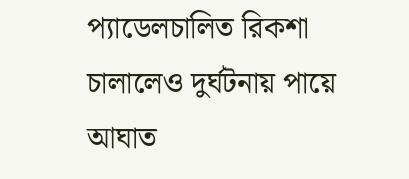প্যাডেলচালিত রিকশা চালালেও দুর্ঘটনায় পায়ে আঘাত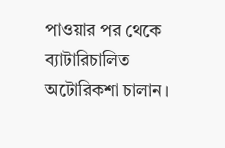পাওয়ার পর থেকে ব্যাটারিচালিত অটোরিকশা চালান।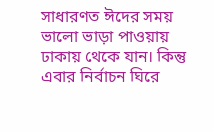সাধারণত ঈদের সময় ভালো ভাড়া পাওয়ায় ঢাকায় থেকে যান। কিন্তু এবার নির্বাচন ঘিরে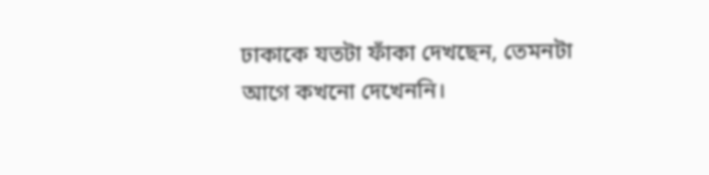ঢাকাকে যতটা ফাঁকা দেখছেন, তেমনটা আগে কখনো দেখেননি।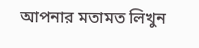আপনার মতামত লিখুন